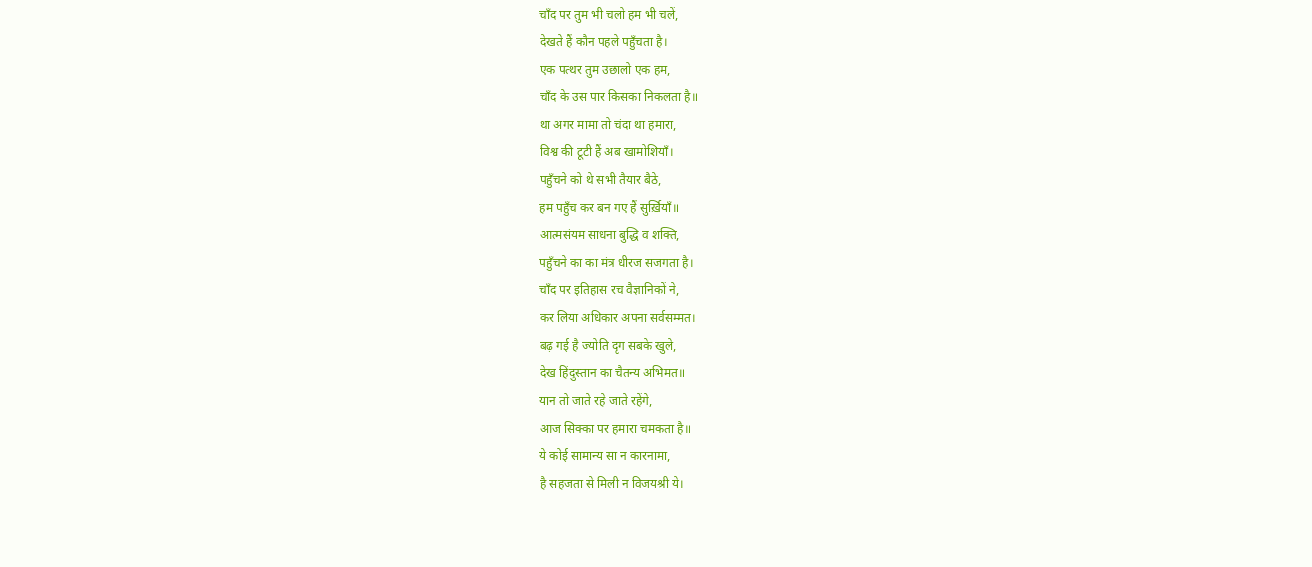चाँद पर तुम भी चलो हम भी चलें,
देखते हैं कौन पहले पहुँचता है।
एक पत्थर तुम उछालो एक हम,
चाँद के उस पार किसका निकलता है॥
था अगर मामा तो चंदा था हमारा,
विश्व की टूटी हैं अब खामोशियाँ।
पहुँचने को थे सभी तैयार बैठे,
हम पहुँच कर बन गए हैं सुर्ख़ियाँ॥
आत्मसंयम साधना बुद्धि व शक्ति,
पहुँचने का का मंत्र धीरज सजगता है।
चाँद पर इतिहास रच वैज्ञानिकों ने,
कर लिया अधिकार अपना सर्वसम्मत।
बढ़ गई है ज्योति दृग सबके खुले,
देख हिंदुस्तान का चैतन्य अभिमत॥
यान तो जाते रहे जाते रहेंगे,
आज सिक्का पर हमारा चमकता है॥
ये कोई सामान्य सा न कारनामा,
है सहजता से मिली न विजयश्री ये।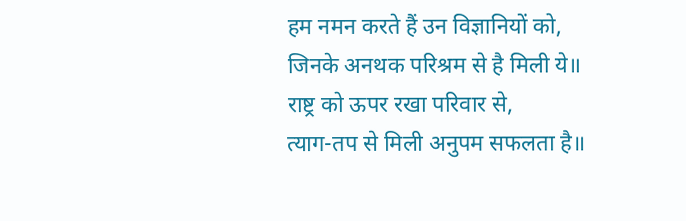हम नमन करते हैं उन विज्ञानियों को,
जिनके अनथक परिश्रम से है मिली ये॥
राष्ट्र को ऊपर रखा परिवार से,
त्याग-तप से मिली अनुपम सफलता है॥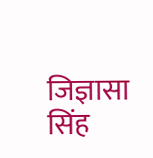जिज्ञासा सिंह